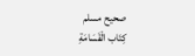صحيح مسلم
كِتَاب الْقَسَامَةِ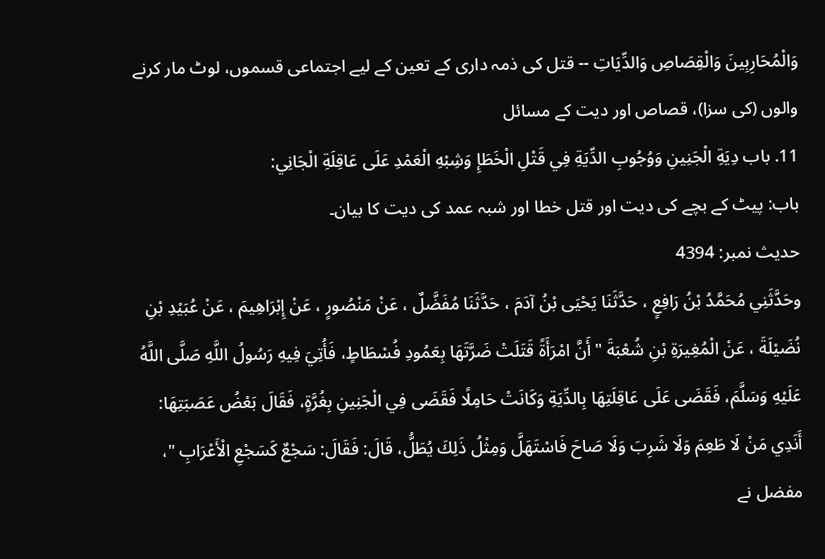وَالْمُحَارِبِينَ وَالْقِصَاصِ وَالدِّيَاتِ -- قتل کی ذمہ داری کے تعین کے لیے اجتماعی قسموں، لوٹ مار کرنے والوں (کی سزا)، قصاص اور دیت کے مسائل
11. باب دِيَةِ الْجَنِينِ وَوُجُوبِ الدِّيَةِ فِي قَتْلِ الْخَطَإِ وَشِبْهِ الْعَمْدِ عَلَى عَاقِلَةِ الْجَانِي:
باب: پیٹ کے بچے کی دیت اور قتل خطا اور شبہ عمد کی دیت کا بیان۔
حدیث نمبر: 4394
وحَدَّثَنِي مُحَمَّدُ بْنُ رَافِعٍ ، حَدَّثَنَا يَحْيَى بْنُ آدَمَ ، حَدَّثَنَا مُفَضَّلٌ ، عَنْ مَنْصُورٍ ، عَنْ إِبْرَاهِيمَ ، عَنْ عُبَيْدِ بْنِ نُضَيْلَةَ ، عَنْ الْمُغِيرَةِ بْنِ شُعْبَةَ " أَنَّ امْرَأَةً قَتَلَتْ ضَرَّتَهَا بِعَمُودِ فُسْطَاطٍ، فَأُتِيَ فِيهِ رَسُولُ اللَّهِ صَلَّى اللَّهُ عَلَيْهِ وَسَلَّمَ، فَقَضَى عَلَى عَاقِلَتِهَا بِالدِّيَةِ وَكَانَتْ حَامِلًا فَقَضَى فِي الْجَنِينِ بِغُرَّةٍ، فَقَالَ بَعْضُ عَصَبَتِهَا: أَنَدِي مَنْ لَا طَعِمَ وَلَا شَرِبَ وَلَا صَاحَ فَاسْتَهَلَّ وَمِثْلُ ذَلِكَ يُطَلُّ، قَالَ: فَقَالَ: سَجْعٌ كَسَجْعِ الْأَعْرَابِ "،
مفضل نے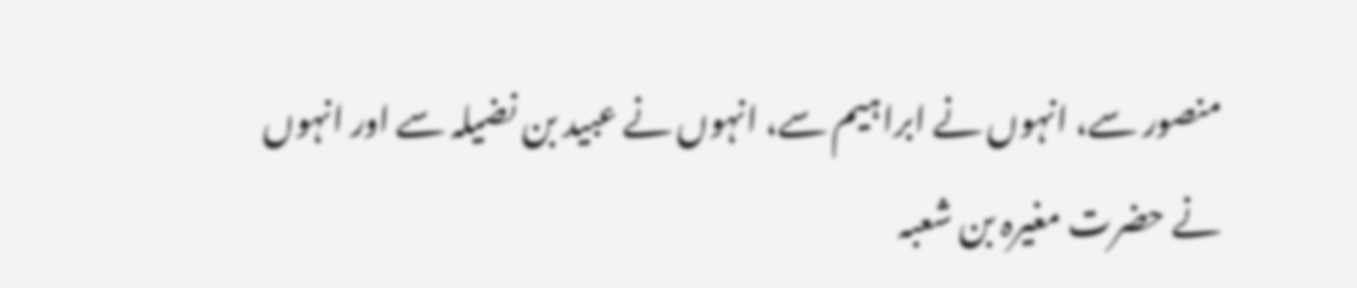منصور سے، انہوں نے ابراہیم سے، انہوں نے عبید بن نضیلہ سے اور انہوں نے حضرت مغیرہ بن شعبہ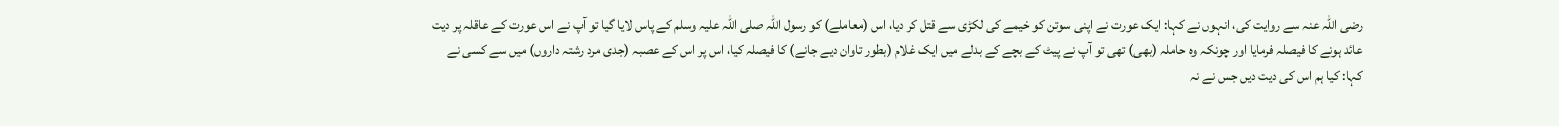رضی اللہ عنہ سے روایت کی، انہوں نے کہا: ایک عورت نے اپنی سوتن کو خیمے کی لکڑی سے قتل کر دیا، اس (معاملے) کو رسول اللہ صلی اللہ علیہ وسلم کے پاس لایا گیا تو آپ نے اس عورت کے عاقلہ پر دیت عائد ہونے کا فیصلہ فرمایا اور چونکہ وہ حاملہ (بھی) تھی تو آپ نے پیٹ کے بچے کے بدلے میں ایک غلام (بطور تاوان دیے جانے) کا فیصلہ کیا، اس پر اس کے عصبہ (جدی مرد رشتہ داروں) میں سے کسی نے کہا: کیا ہم اس کی دیت دیں جس نے نہ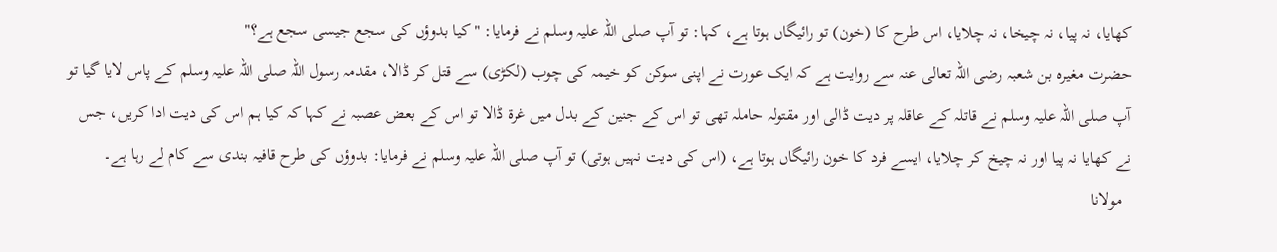کھایا، نہ پیا، نہ چیخا، نہ چلایا، اس طرح کا (خون) تو رائیگاں ہوتا ہے، کہا: تو آپ صلی اللہ علیہ وسلم نے فرمایا: "کیا بدوؤں کی سجع جیسی سجع ہے؟"
حضرت مغیرہ بن شعبہ رضی اللہ تعالی عنہ سے روایت ہے کہ ایک عورت نے اپنی سوکن کو خیمہ کی چوب (لکڑی) سے قتل کر ڈالا، مقدمہ رسول اللہ صلی اللہ علیہ وسلم کے پاس لایا گیا تو آپ صلی اللہ علیہ وسلم نے قاتلہ کے عاقلہ پر دیت ڈالی اور مقتولہ حاملہ تھی تو اس کے جنین کے بدل میں غرة ڈالا تو اس کے بعض عصبہ نے کہا کہ کیا ہم اس کی دیت ادا کریں، جس نے کھایا نہ پیا اور نہ چیخ کر چلایا، ایسے فرد کا خون رائیگاں ہوتا ہے، (اس کی دیت نہیں ہوتی) تو آپ صلی اللہ علیہ وسلم نے فرمایا: بدوؤں کی طرح قافیہ بندی سے کام لے رہا ہے۔
  مولانا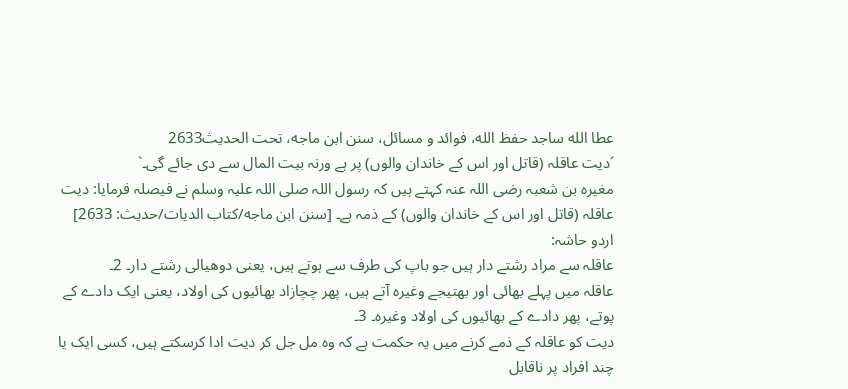عطا الله ساجد حفظ الله، فوائد و مسائل، سنن ابن ماجه، تحت الحديث2633
´دیت عاقلہ (قاتل اور اس کے خاندان والوں) پر ہے ورنہ بیت المال سے دی جائے گی۔`
مغیرہ بن شعبہ رضی اللہ عنہ کہتے ہیں کہ رسول اللہ صلی اللہ علیہ وسلم نے فیصلہ فرمایا: دیت عاقلہ (قاتل اور اس کے خاندان والوں) کے ذمہ ہے۔ [سنن ابن ماجه/كتاب الديات/حدیث: 2633]
اردو حاشہ:
عاقلہ سے مراد رشتے دار ہیں جو باپ کی طرف سے ہوتے ہیں، یعنی دوھیالی رشتے دار۔ 2۔
عاقلہ میں پہلے بھائی اور بھتیجے وغیرہ آتے ہیں، پھر چچازاد بھائیوں کی اولاد، یعنی ایک دادے کے پوتے، پھر دادے کے بھائیوں کی اولاد وغیرہ۔ 3۔
دیت کو عاقلہ کے ذمے کرنے میں یہ حکمت ہے کہ وہ مل جل کر دیت ادا کرسکتے ہیں، کسی ایک یا چند افراد پر ناقابل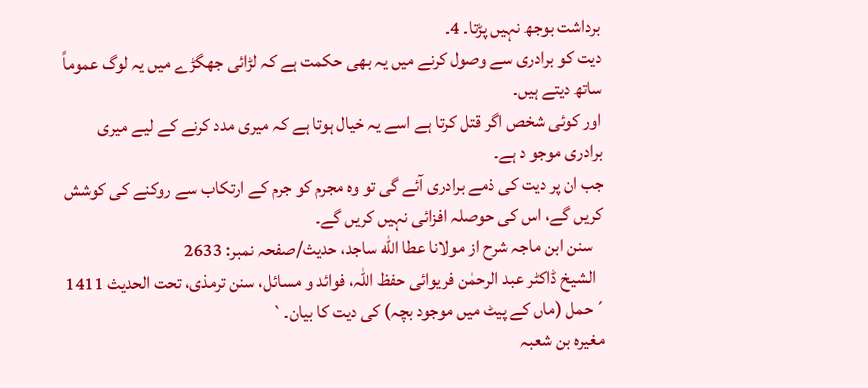برداشت بوجھ نہیں پڑتا۔ 4۔
دیت کو برادری سے وصول کرنے میں یہ بھی حکمت ہے کہ لڑائی جھگڑے میں یہ لوگ عموماً ساتھ دیتے ہیں۔
اور کوئی شخص اگر قتل کرتا ہے اسے یہ خیال ہوتا ہے کہ میری مدد کرنے کے لیے میری برادری موجو د ہے۔
جب ان پر دیت کی ذمے برادری آئے گی تو وہ مجرم کو جرم کے ارتکاب سے روکنے کی کوشش کریں گے، اس کی حوصلہ افزائی نہیں کریں گے۔
   سنن ابن ماجہ شرح از مولانا عطا الله ساجد، حدیث/صفحہ نمبر: 2633
  الشیخ ڈاکٹر عبد الرحمٰن فریوائی حفظ اللہ، فوائد و مسائل، سنن ترمذی، تحت الحديث 1411
´حمل (ماں کے پیٹ میں موجود بچہ) کی دیت کا بیان۔`
مغیرہ بن شعبہ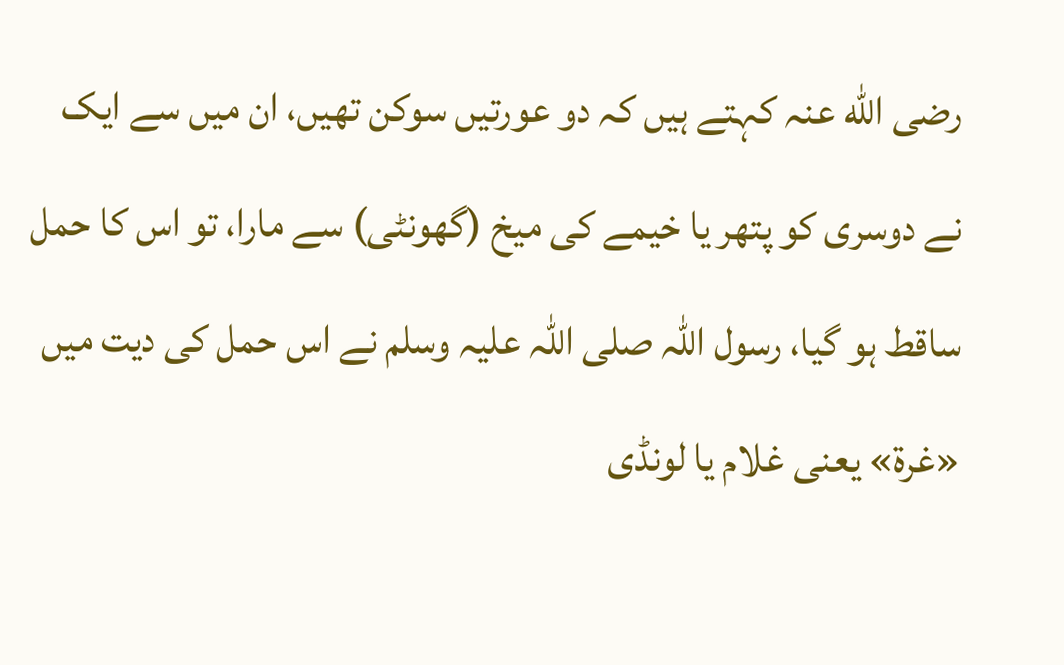رضی الله عنہ کہتے ہیں کہ دو عورتیں سوکن تھیں، ان میں سے ایک نے دوسری کو پتھر یا خیمے کی میخ (گھونٹی) سے مارا، تو اس کا حمل ساقط ہو گیا، رسول اللہ صلی اللہ علیہ وسلم نے اس حمل کی دیت میں «غرة» یعنی غلام یا لونڈی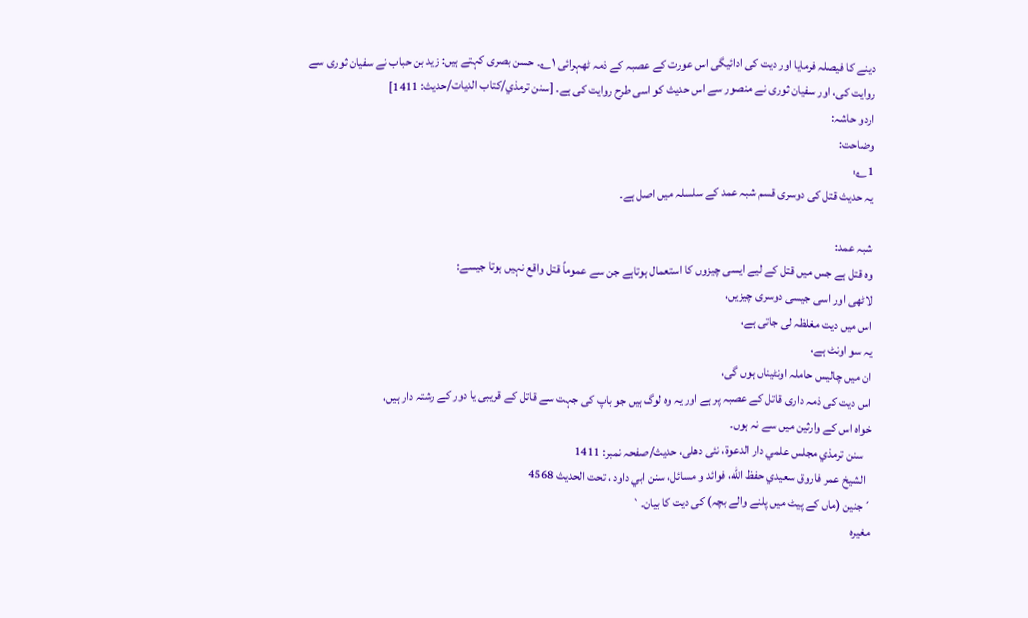دینے کا فیصلہ فرمایا اور دیت کی ادائیگی اس عورت کے عصبہ کے ذمہ ٹھہرائی ۱؎۔ حسن بصری کہتے ہیں: زید بن حباب نے سفیان ثوری سے روایت کی، اور سفیان ثوری نے منصور سے اس حدیث کو اسی طرح روایت کی ہے۔ [سنن ترمذي/كتاب الديات/حدیث: 1411]
اردو حاشہ:
وضاحت:
1؎:
یہ حدیث قتل کی دوسری قسم شبہ عمد کے سلسلہ میں اصل ہے۔

شبہ عمد:
وہ قتل ہے جس میں قتل کے لیے ایسی چیزوں کا استعمال ہوتاہے جن سے عموماً قتل واقع نہیں ہوتا جیسے:
لاٹھی اور اسی جیسی دوسری چیزیں،
اس میں دیت مغلظہ لی جاتی ہے،
یہ سو اونٹ ہے،
ان میں چالیس حاملہ اونٹیناں ہوں گی،
اس دیت کی ذمہ داری قاتل کے عصبہ پر ہے اور یہ وہ لوگ ہیں جو باپ کی جہت سے قاتل کے قریبی یا دور کے رشتہ دار ہیں،
خواہ اس کے وارثین میں سے نہ ہوں۔
   سنن ترمذي مجلس علمي دار الدعوة، نئى دهلى، حدیث/صفحہ نمبر: 1411
  الشيخ عمر فاروق سعيدي حفظ الله، فوائد و مسائل، سنن ابي داود ، تحت الحديث 4568
´جنین (ماں کے پیٹ میں پلنے والے بچہ) کی دیت کا بیان۔`
مغیرہ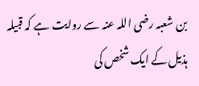بن شعبہ رضی اللہ عنہ سے روایت ہے کہ قبیلہ ہذیل کے ایک شخص کی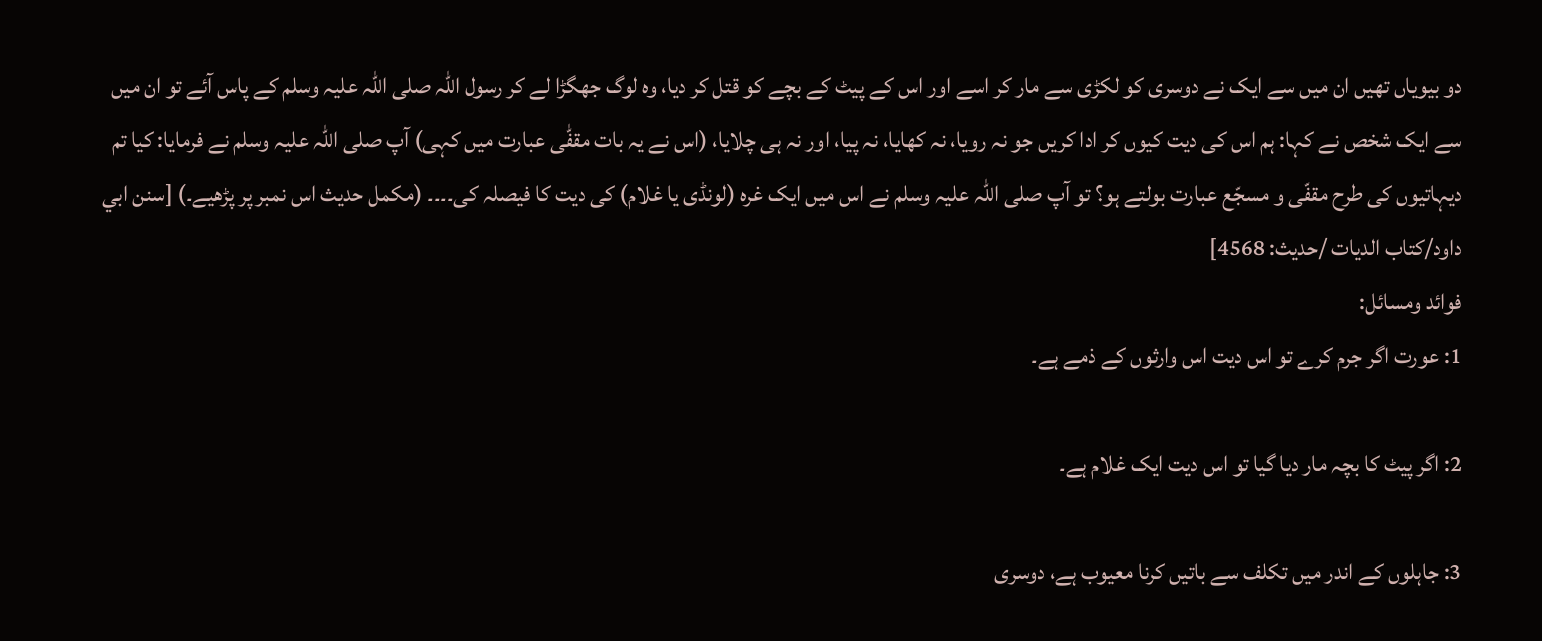دو بیویاں تھیں ان میں سے ایک نے دوسری کو لکڑی سے مار کر اسے اور اس کے پیٹ کے بچے کو قتل کر دیا، وہ لوگ جھگڑا لے کر رسول اللہ صلی اللہ علیہ وسلم کے پاس آئے تو ان میں سے ایک شخص نے کہا: ہم اس کی دیت کیوں کر ادا کریں جو نہ رویا، نہ کھایا، نہ پیا، اور نہ ہی چلایا، (اس نے یہ بات مقفّٰی عبارت میں کہی) آپ صلی اللہ علیہ وسلم نے فرمایا: کیا تم دیہاتیوں کی طرح مقفّی و مسجّع عبارت بولتے ہو؟ تو آپ صلی اللہ علیہ وسلم نے اس میں ایک غرہ (لونڈی یا غلام) کی دیت کا فیصلہ کی۔۔۔۔ (مکمل حدیث اس نمبر پر پڑھیے۔) [سنن ابي داود/كتاب الديات /حدیث: 4568]
فوائد ومسائل:
1: عورت اگر جرم کرے تو اس دیت اس وارثوں کے ذمے ہے۔

2: اگر پیٹ کا بچہ مار دیا گیا تو اس دیت ایک غلام ہے۔

3: جاہلوں کے اندر میں تکلف سے باتیں کرنا معیوب ہے، دوسری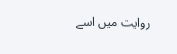روایت میں اسے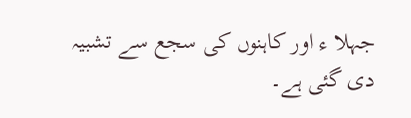جہلا ء اور کاہنوں کی سجع سے تشبیہ دی گئی ہے۔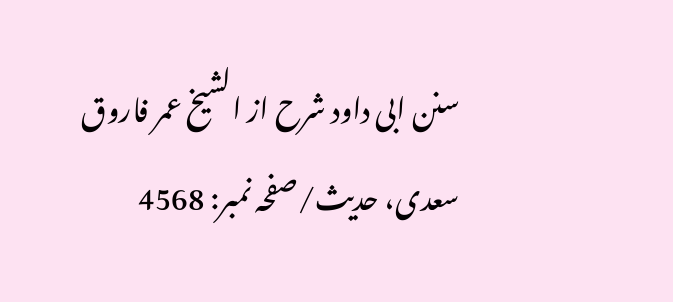سنن ابی داود شرح از الشیخ عمر فاروق سعدی، حدیث/صفحہ نمبر: 4568